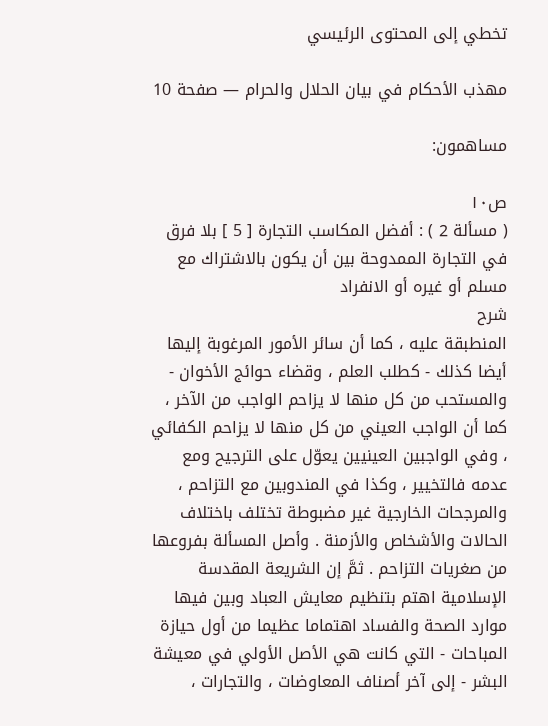تخطي إلى المحتوى الرئيسي

مهذب الأحكام في بيان الحلال والحرام — صفحة 10

مساهمون:

ص١٠
( مسألة 2 ) : أفضل المكاسب التجارة [ 5 ] بلا فرق في التجارة الممدوحة بين أن يكون بالاشتراك مع مسلم أو غيره أو الانفراد
شرح
المنطبقة عليه ، كما أن سائر الأمور المرغوبة إليها أيضا كذلك - كطلب العلم ، وقضاء حوائج الأخوان - والمستحب من كل منها لا يزاحم الواجب من الآخر ، كما أن الواجب العيني من كل منها لا يزاحم الكفائي ، وفي الواجبين العينيين يعوّل على الترجيح ومع عدمه فالتخيير ، وكذا في المندوبين مع التزاحم ، والمرجحات الخارجية غير مضبوطة تختلف باختلاف الحالات والأشخاص والأزمنة . وأصل المسألة بفروعها من صغريات التزاحم . ثمَّ إن الشريعة المقدسة الإسلامية اهتم بتنظيم معايش العباد وبين فيها موارد الصحة والفساد اهتماما عظيما من أول حيازة المباحات - التي كانت هي الأصل الأولي في معيشة البشر - إلى آخر أصناف المعاوضات ، والتجارات ،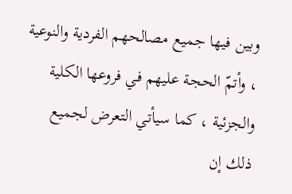وبين فيها جميع مصالحهم الفردية والنوعية ، وأتمّ الحجة عليهم في فروعها الكلية والجزئية ، كما سيأتي التعرض لجميع ذلك إن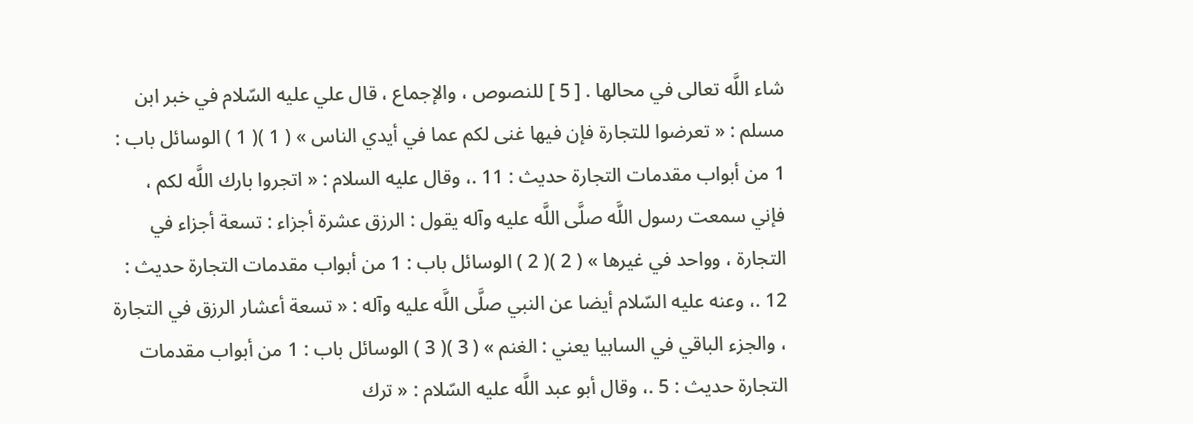شاء اللَّه تعالى في محالها . [ 5 ] للنصوص ، والإجماع ، قال علي عليه السّلام في خبر ابن مسلم : « تعرضوا للتجارة فإن فيها غنى لكم عما في أيدي الناس » ( 1 )( 1 ) الوسائل باب : 1 من أبواب مقدمات التجارة حديث : 11 .، وقال عليه السلام : « اتجروا بارك اللَّه لكم ، فإني سمعت رسول اللَّه صلَّى اللَّه عليه وآله يقول : الرزق عشرة أجزاء : تسعة أجزاء في التجارة ، وواحد في غيرها » ( 2 )( 2 ) الوسائل باب : 1 من أبواب مقدمات التجارة حديث : 12 .، وعنه عليه السّلام أيضا عن النبي صلَّى اللَّه عليه وآله : « تسعة أعشار الرزق في التجارة ، والجزء الباقي في السابيا يعني : الغنم » ( 3 )( 3 ) الوسائل باب : 1 من أبواب مقدمات التجارة حديث : 5 .، وقال أبو عبد اللَّه عليه السّلام : « ترك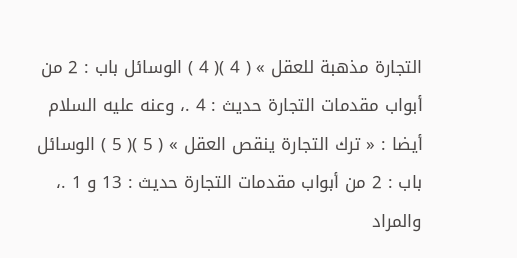التجارة مذهبة للعقل » ( 4 )( 4 ) الوسائل باب : 2 من أبواب مقدمات التجارة حديث : 4 .، وعنه عليه السلام أيضا : « ترك التجارة ينقص العقل » ( 5 )( 5 ) الوسائل باب : 2 من أبواب مقدمات التجارة حديث : 13 و 1 .، والمراد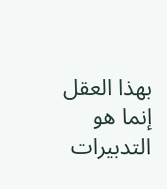بهذا العقل إنما هو التدبيرات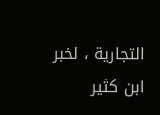التجارية ، لخبر ابن كثير